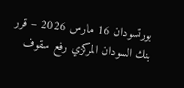بورتسودان 16 مارس 2026 – قرر بنك السودان المركزي رفع سقوف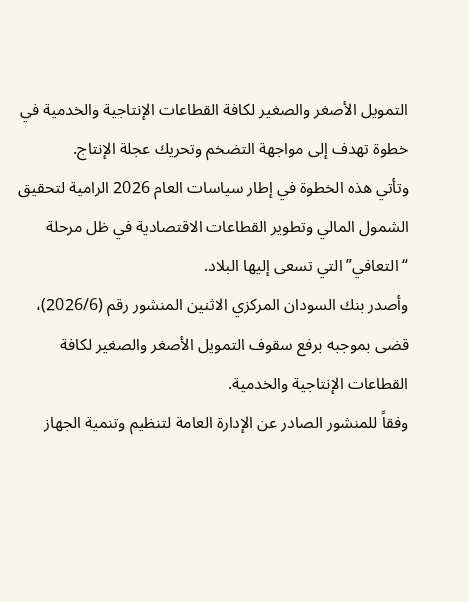التمويل الأصغر والصغير لكافة القطاعات الإنتاجية والخدمية في خطوة تهدف إلى مواجهة التضخم وتحريك عجلة الإنتاج.
وتأتي هذه الخطوة في إطار سياسات العام 2026 الرامية لتحقيق الشمول المالي وتطوير القطاعات الاقتصادية في ظل مرحلة “التعافي” التي تسعى إليها البلاد.
وأصدر بنك السودان المركزي الاثنين المنشور رقم (2026/6)، قضى بموجبه برفع سقوف التمويل الأصغر والصغير لكافة القطاعات الإنتاجية والخدمية.
وفقاً للمنشور الصادر عن الإدارة العامة لتنظيم وتنمية الجهاز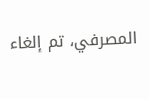المصرفي، تم إلغاء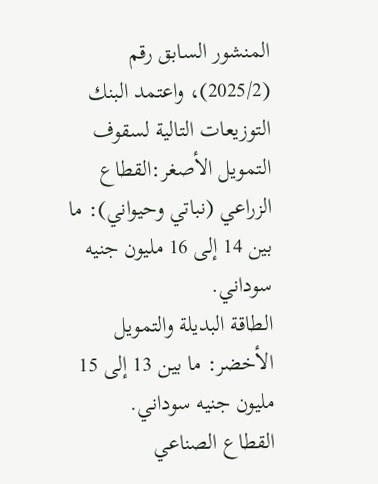المنشور السابق رقم (2025/2)، واعتمد البنك التوزيعات التالية لسقوف التمويل الأصغر:القطاع الزراعي (نباتي وحيواني): ما بين 14 إلى 16 مليون جنيه سوداني.
الطاقة البديلة والتمويل الأخضر: ما بين 13 إلى 15 مليون جنيه سوداني.
القطاع الصناعي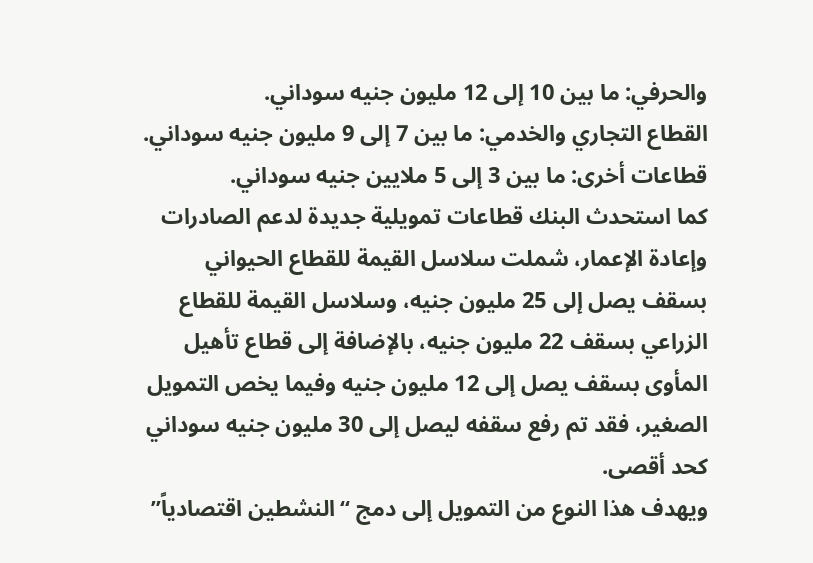والحرفي: ما بين 10 إلى 12 مليون جنيه سوداني.
القطاع التجاري والخدمي: ما بين 7 إلى 9 مليون جنيه سوداني.
قطاعات أخرى: ما بين 3 إلى 5 ملايين جنيه سوداني.
كما استحدث البنك قطاعات تمويلية جديدة لدعم الصادرات وإعادة الإعمار، شملت سلاسل القيمة للقطاع الحيواني بسقف يصل إلى 25 مليون جنيه، وسلاسل القيمة للقطاع الزراعي بسقف 22 مليون جنيه، بالإضافة إلى قطاع تأهيل المأوى بسقف يصل إلى 12 مليون جنيه وفيما يخص التمويل الصغير، فقد تم رفع سقفه ليصل إلى 30 مليون جنيه سوداني كحد أقصى.
ويهدف هذا النوع من التمويل إلى دمج “النشطين اقتصادياً”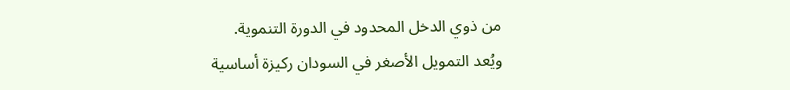من ذوي الدخل المحدود في الدورة التنموية.
ويُعد التمويل الأصغر في السودان ركيزة أساسية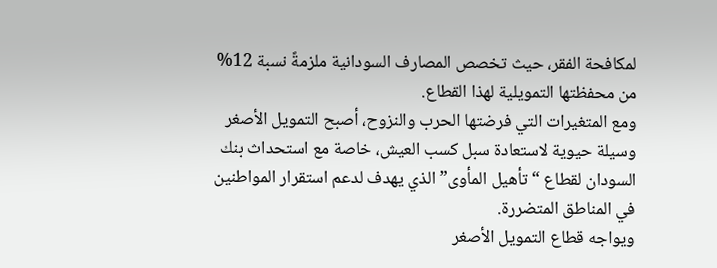لمكافحة الفقر، حيث تخصص المصارف السودانية ملزمةً نسبة 12% من محفظتها التمويلية لهذا القطاع.
ومع المتغيرات التي فرضتها الحرب والنزوح، أصبح التمويل الأصغر وسيلة حيوية لاستعادة سبل كسب العيش، خاصة مع استحداث بنك السودان لقطاع “تأهيل المأوى” الذي يهدف لدعم استقرار المواطنين في المناطق المتضررة.
ويواجه قطاع التمويل الأصغر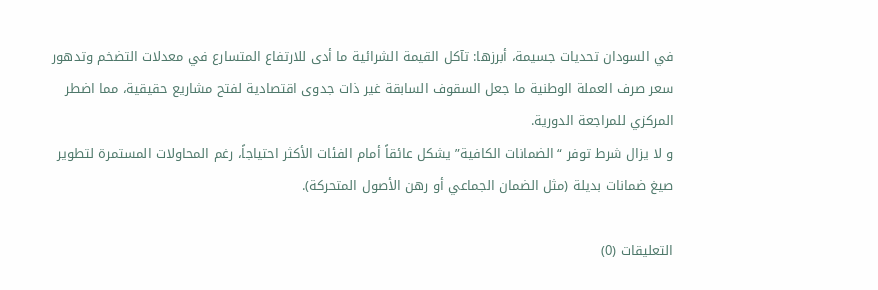في السودان تحديات جسيمة، أبرزها: تآكل القيمة الشرائية ما أدى للارتفاع المتسارع في معدلات التضخم وتدهور سعر صرف العملة الوطنية ما جعل السقوف السابقة غير ذات جدوى اقتصادية لفتح مشاريع حقيقية، مما اضطر المركزي للمراجعة الدورية.
و لا يزال شرط توفر “الضمانات الكافية” يشكل عائقاً أمام الفئات الأكثر احتياجاً، رغم المحاولات المستمرة لتطوير صيغ ضمانات بديلة (مثل الضمان الجماعي أو رهن الأصول المتحركة).

التعليقات (0)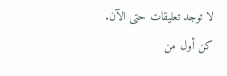لا توجد تعليقات حتى الآن. كن أول من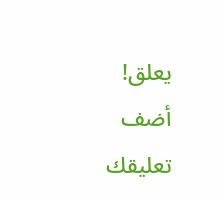يعلق!
أضف تعليقك